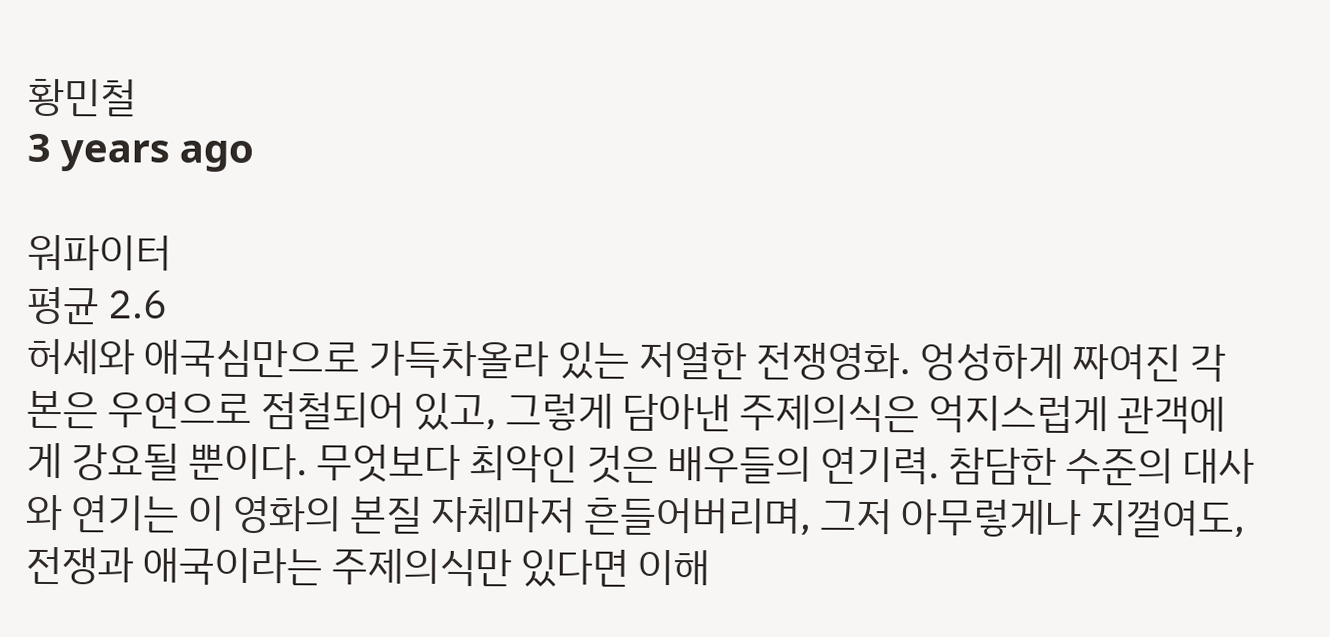황민철
3 years ago

워파이터
평균 2.6
허세와 애국심만으로 가득차올라 있는 저열한 전쟁영화. 엉성하게 짜여진 각본은 우연으로 점철되어 있고, 그렇게 담아낸 주제의식은 억지스럽게 관객에게 강요될 뿐이다. 무엇보다 최악인 것은 배우들의 연기력. 참담한 수준의 대사와 연기는 이 영화의 본질 자체마저 흔들어버리며, 그저 아무렇게나 지껄여도, 전쟁과 애국이라는 주제의식만 있다면 이해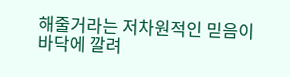해줄거라는 저차원적인 믿음이 바닥에 깔려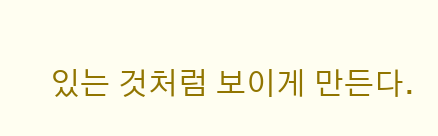있는 것처럼 보이게 만든다.